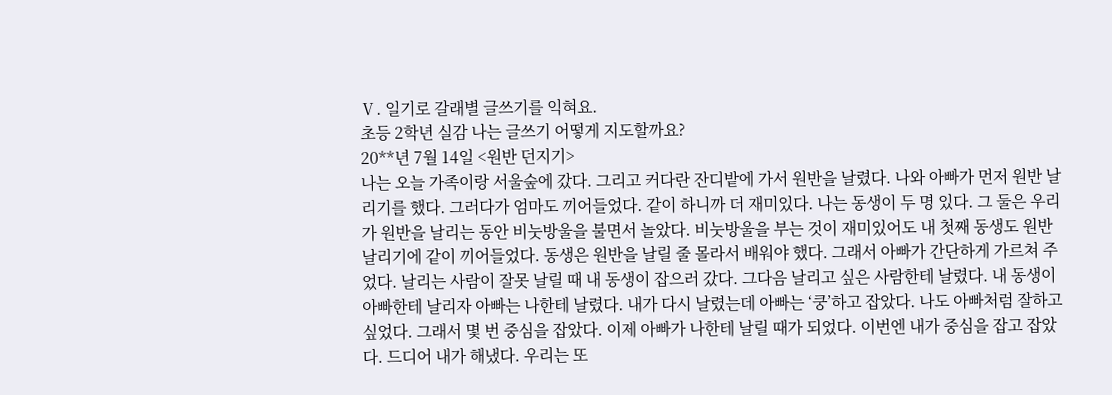Ⅴ. 일기로 갈래별 글쓰기를 익혀요.
초등 2학년 실감 나는 글쓰기 어떻게 지도할까요?
20**년 7월 14일 <원반 던지기>
나는 오늘 가족이랑 서울숲에 갔다. 그리고 커다란 잔디밭에 가서 원반을 날렸다. 나와 아빠가 먼저 원반 날리기를 했다. 그러다가 엄마도 끼어들었다. 같이 하니까 더 재미있다. 나는 동생이 두 명 있다. 그 둘은 우리가 원반을 날리는 동안 비눗방울을 불면서 놀았다. 비눗방울을 부는 것이 재미있어도 내 첫째 동생도 원반 날리기에 같이 끼어들었다. 동생은 원반을 날릴 줄 몰라서 배워야 했다. 그래서 아빠가 간단하게 가르쳐 주었다. 날리는 사람이 잘못 날릴 때 내 동생이 잡으러 갔다. 그다음 날리고 싶은 사람한테 날렸다. 내 동생이 아빠한테 날리자 아빠는 나한테 날렸다. 내가 다시 날렸는데 아빠는 ‘쿵’하고 잡았다. 나도 아빠처럼 잘하고 싶었다. 그래서 몇 번 중심을 잡았다. 이제 아빠가 나한테 날릴 때가 되었다. 이번엔 내가 중심을 잡고 잡았다. 드디어 내가 해냈다. 우리는 또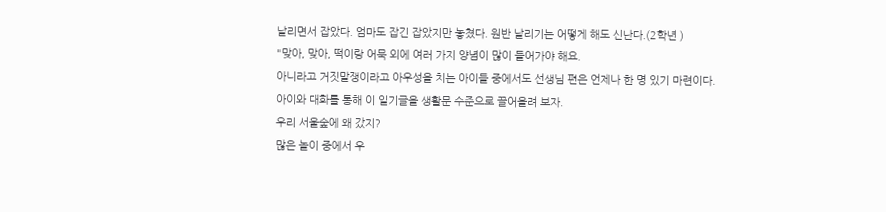날리면서 잡았다. 엄마도 잡긴 잡았지만 놓쳤다. 원반 날리기는 어떻게 해도 신난다.(2학년 )
"맞아, 맞아, 떡이랑 어묵 외에 여러 가지 양념이 많이 들어가야 해요.
아니라고 거짓말쟁이라고 아우성을 치는 아이들 중에서도 선생님 편은 언제나 한 명 있기 마련이다.
아이와 대화를 통해 이 일기글을 생활문 수준으로 끌어올려 보자.
우리 서울숲에 왜 갔지?
많은 놀이 중에서 우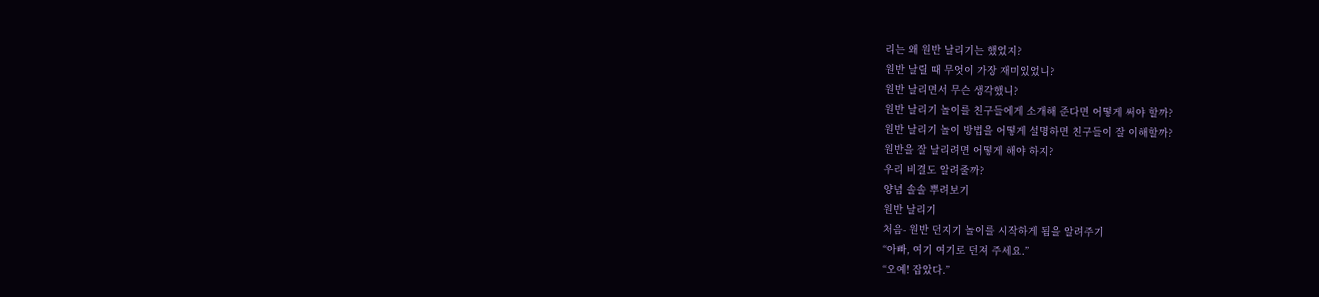리는 왜 원반 날리기는 했었지?
원반 날릴 때 무엇이 가장 재미있었니?
원반 날리면서 무슨 생각했니?
원반 날리기 놀이를 친구들에게 소개해 준다면 어떻게 써야 할까?
원반 날리기 놀이 방법을 어떻게 설명하면 친구들이 잘 이해할까?
원반을 잘 날리려면 어떻게 해야 하지?
우리 비결도 알려줄까?
양념 솔솔 뿌려보기
원반 날리기
처음- 원반 던지기 놀이를 시작하게 됨을 알려주기
“아빠, 여기 여기로 던져 주세요.”
“오예! 잡았다.”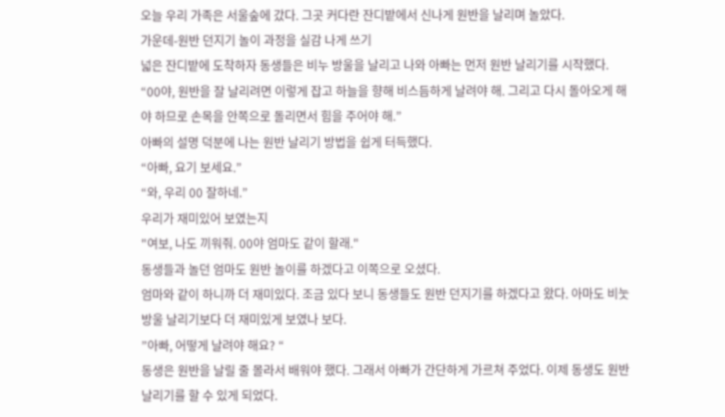오늘 우리 가족은 서울숲에 갔다. 그곳 커다란 잔디밭에서 신나게 원반을 날리며 놀았다.
가운데-원반 던지기 놀이 과정을 실감 나게 쓰기
넓은 잔디밭에 도착하자 동생들은 비누 방울을 날리고 나와 아빠는 먼저 원반 날리기를 시작했다.
“00야, 원반을 잘 날리려면 이렇게 잡고 하늘을 향해 비스듬하게 날려야 해. 그리고 다시 돌아오게 해야 하므로 손목을 안쪽으로 돌리면서 힘을 주어야 해.”
아빠의 설명 덕분에 나는 원반 날리기 방법을 쉽게 터득했다.
“아빠, 요기 보세요.”
“와, 우리 00 잘하네.”
우리가 재미있어 보였는지
"여보, 나도 끼워줘. 00야 엄마도 같이 할래."
동생들과 놀던 엄마도 원반 놀이를 하겠다고 이쪽으로 오셨다.
엄마와 같이 하니까 더 재미있다. 조금 있다 보니 동생들도 원반 던지기를 하겠다고 왔다. 아마도 비눗방울 날리기보다 더 재미있게 보였나 보다.
”아빠, 어떻게 날려야 해요? “
동생은 원반을 날릴 줄 몰라서 배워야 했다. 그래서 아빠가 간단하게 가르쳐 주었다. 이제 동생도 원반 날리기를 할 수 있게 되었다.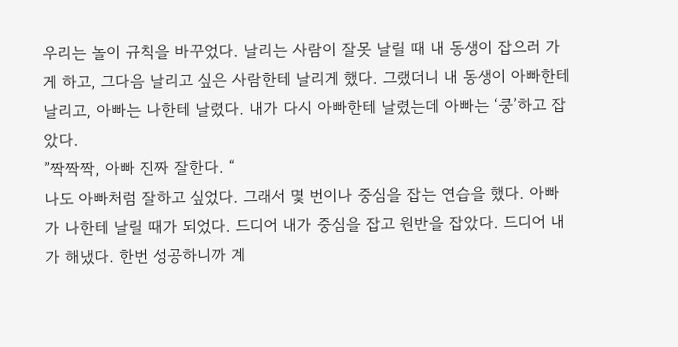우리는 놀이 규칙을 바꾸었다. 날리는 사람이 잘못 날릴 때 내 동생이 잡으러 가게 하고, 그다음 날리고 싶은 사람한테 날리게 했다. 그랬더니 내 동생이 아빠한테 날리고, 아빠는 나한테 날렸다. 내가 다시 아빠한테 날렸는데 아빠는 ‘쿵’하고 잡았다.
”짝짝짝, 아빠 진짜 잘한다. “
나도 아빠처럼 잘하고 싶었다. 그래서 몇 번이나 중심을 잡는 연습을 했다. 아빠가 나한테 날릴 때가 되었다. 드디어 내가 중심을 잡고 원반을 잡았다. 드디어 내가 해냈다. 한번 성공하니까 계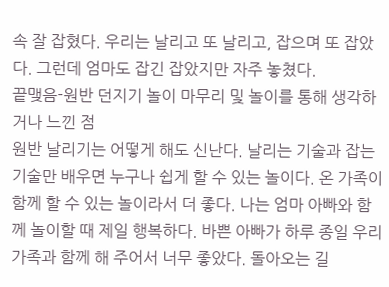속 잘 잡혔다. 우리는 날리고 또 날리고, 잡으며 또 잡았다. 그런데 엄마도 잡긴 잡았지만 자주 놓쳤다.
끝맺음-원반 던지기 놀이 마무리 및 놀이를 통해 생각하거나 느낀 점
원반 날리기는 어떻게 해도 신난다. 날리는 기술과 잡는 기술만 배우면 누구나 쉽게 할 수 있는 놀이다. 온 가족이 함께 할 수 있는 놀이라서 더 좋다. 나는 엄마 아빠와 함께 놀이할 때 제일 행복하다. 바쁜 아빠가 하루 종일 우리 가족과 함께 해 주어서 너무 좋았다. 돌아오는 길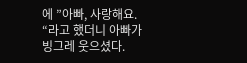에 ”아빠, 사랑해요. “라고 했더니 아빠가 빙그레 웃으셨다.